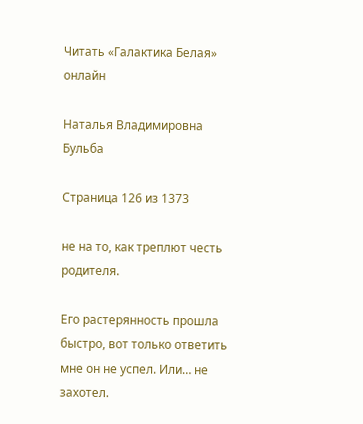Читать «Галактика Белая» онлайн

Наталья Владимировна Бульба

Страница 126 из 1373

не на то, как треплют честь родителя.

Его растерянность прошла быстро, вот только ответить мне он не успел. Или… не захотел.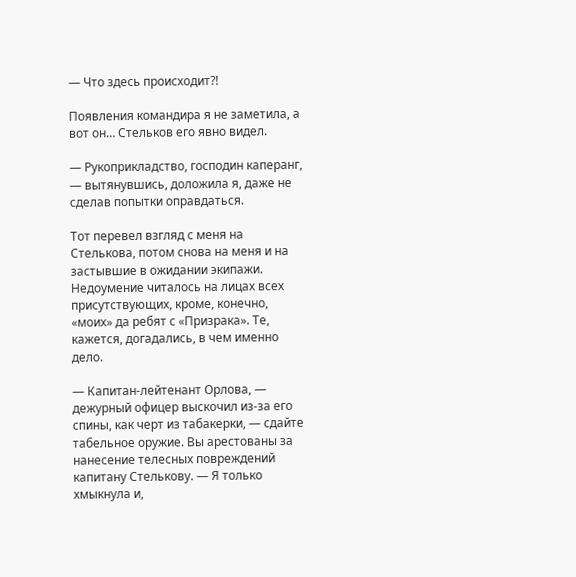— Что здесь происходит?!

Появления командира я не заметила, а вот он… Стельков его явно видел.

— Рукоприкладство, господин каперанг, — вытянувшись, доложила я, даже не сделав попытки оправдаться.

Тот перевел взгляд с меня на Стелькова, потом снова на меня и на застывшие в ожидании экипажи. Недоумение читалось на лицах всех присутствующих, кроме, конечно, «моих» да ребят с «Призрака». Те, кажется, догадались, в чем именно дело.

— Капитан-лейтенант Орлова, — дежурный офицер выскочил из-за его спины, как черт из табакерки, — сдайте табельное оружие. Вы арестованы за нанесение телесных повреждений капитану Стелькову. — Я только хмыкнула и,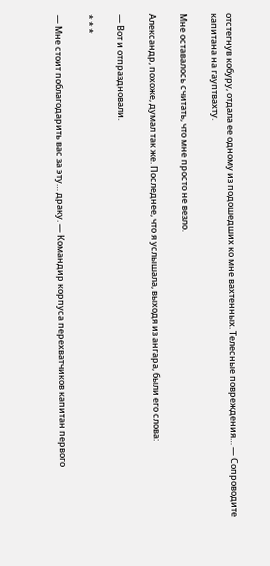отстегнув кобуру, отдала ее одному из подошедших ко мне вахтенных. Телесные повреждения… — Сопроводите капитана на гауптвахту.

Мне оставалось считать, что мне просто не везло.

Александр, похоже, думал так же. Последнее, что я услышала, выходя из ангара, были его слова:

— Вот и отпраздновали.

* * *

— Мне стоит поблагодарить вас за эту… драку. — Командир корпуса перехватчиков капитан первого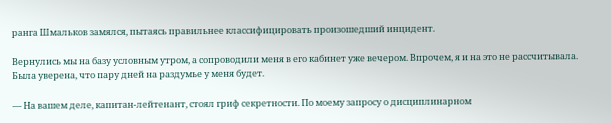ранга Шмальков замялся, пытаясь правильнее классифицировать произошедший инцидент.

Вернулись мы на базу условным утром, а сопроводили меня в его кабинет уже вечером. Впрочем, я и на это не рассчитывала. Была уверена, что пару дней на раздумье у меня будет.

— На вашем деле, капитан-лейтенант, стоял гриф секретности. По моему запросу о дисциплинарном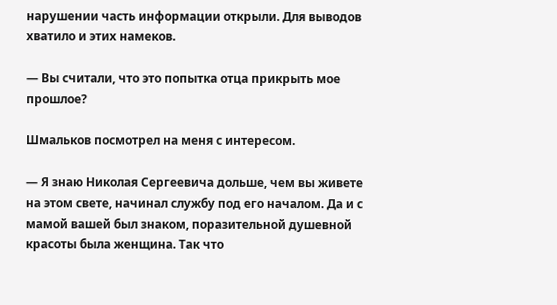нарушении часть информации открыли. Для выводов хватило и этих намеков.

— Вы считали, что это попытка отца прикрыть мое прошлое?

Шмальков посмотрел на меня с интересом.

— Я знаю Николая Сергеевича дольше, чем вы живете на этом свете, начинал службу под его началом. Да и с мамой вашей был знаком, поразительной душевной красоты была женщина. Так что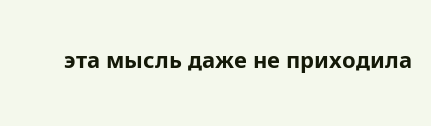эта мысль даже не приходила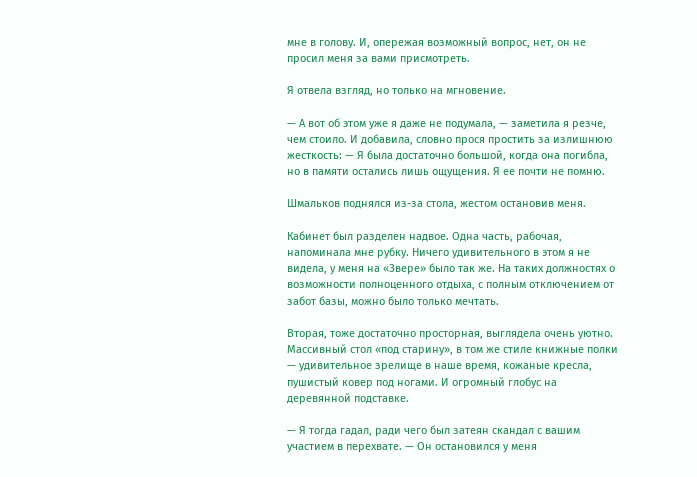мне в голову. И, опережая возможный вопрос, нет, он не просил меня за вами присмотреть.

Я отвела взгляд, но только на мгновение.

— А вот об этом уже я даже не подумала, — заметила я резче, чем стоило. И добавила, словно прося простить за излишнюю жесткость: — Я была достаточно большой, когда она погибла, но в памяти остались лишь ощущения. Я ее почти не помню.

Шмальков поднялся из-за стола, жестом остановив меня.

Кабинет был разделен надвое. Одна часть, рабочая, напоминала мне рубку. Ничего удивительного в этом я не видела, у меня на «Звере» было так же. На таких должностях о возможности полноценного отдыха, с полным отключением от забот базы, можно было только мечтать.

Вторая, тоже достаточно просторная, выглядела очень уютно. Массивный стол «под старину», в том же стиле книжные полки — удивительное зрелище в наше время, кожаные кресла, пушистый ковер под ногами. И огромный глобус на деревянной подставке.

— Я тогда гадал, ради чего был затеян скандал с вашим участием в перехвате. — Он остановился у меня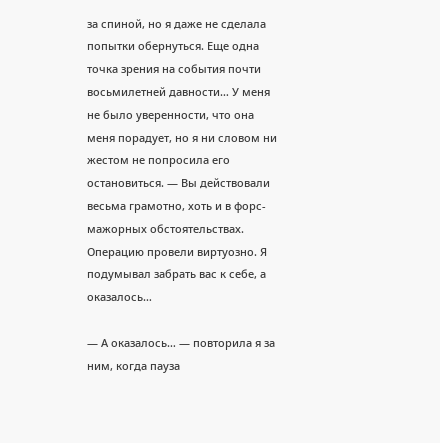за спиной, но я даже не сделала попытки обернуться. Еще одна точка зрения на события почти восьмилетней давности… У меня не было уверенности, что она меня порадует, но я ни словом ни жестом не попросила его остановиться. — Вы действовали весьма грамотно, хоть и в форс-мажорных обстоятельствах. Операцию провели виртуозно. Я подумывал забрать вас к себе, а оказалось…

— А оказалось… — повторила я за ним, когда пауза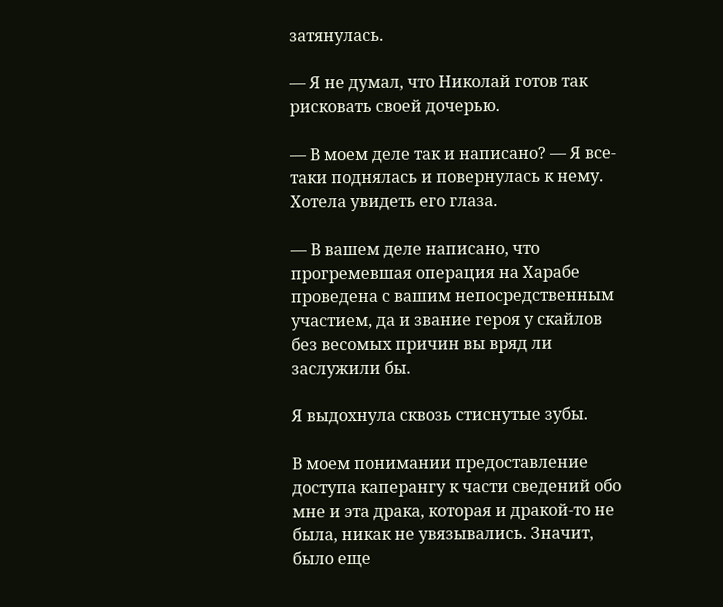затянулась.

— Я не думал, что Николай готов так рисковать своей дочерью.

— В моем деле так и написано? — Я все-таки поднялась и повернулась к нему. Хотела увидеть его глаза.

— В вашем деле написано, что прогремевшая операция на Харабе проведена с вашим непосредственным участием, да и звание героя у скайлов без весомых причин вы вряд ли заслужили бы.

Я выдохнула сквозь стиснутые зубы.

В моем понимании предоставление доступа каперангу к части сведений обо мне и эта драка, которая и дракой-то не была, никак не увязывались. Значит, было еще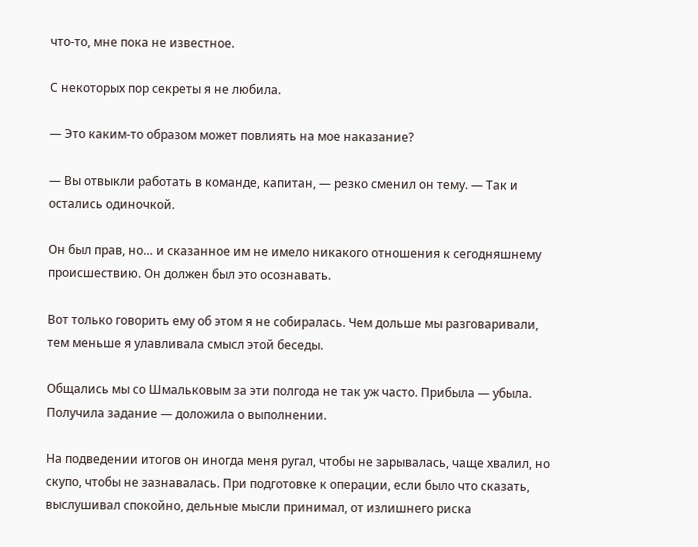что-то, мне пока не известное.

С некоторых пор секреты я не любила.

— Это каким-то образом может повлиять на мое наказание?

— Вы отвыкли работать в команде, капитан, — резко сменил он тему. — Так и остались одиночкой.

Он был прав, но… и сказанное им не имело никакого отношения к сегодняшнему происшествию. Он должен был это осознавать.

Вот только говорить ему об этом я не собиралась. Чем дольше мы разговаривали, тем меньше я улавливала смысл этой беседы.

Общались мы со Шмальковым за эти полгода не так уж часто. Прибыла — убыла. Получила задание — доложила о выполнении.

На подведении итогов он иногда меня ругал, чтобы не зарывалась, чаще хвалил, но скупо, чтобы не зазнавалась. При подготовке к операции, если было что сказать, выслушивал спокойно, дельные мысли принимал, от излишнего риска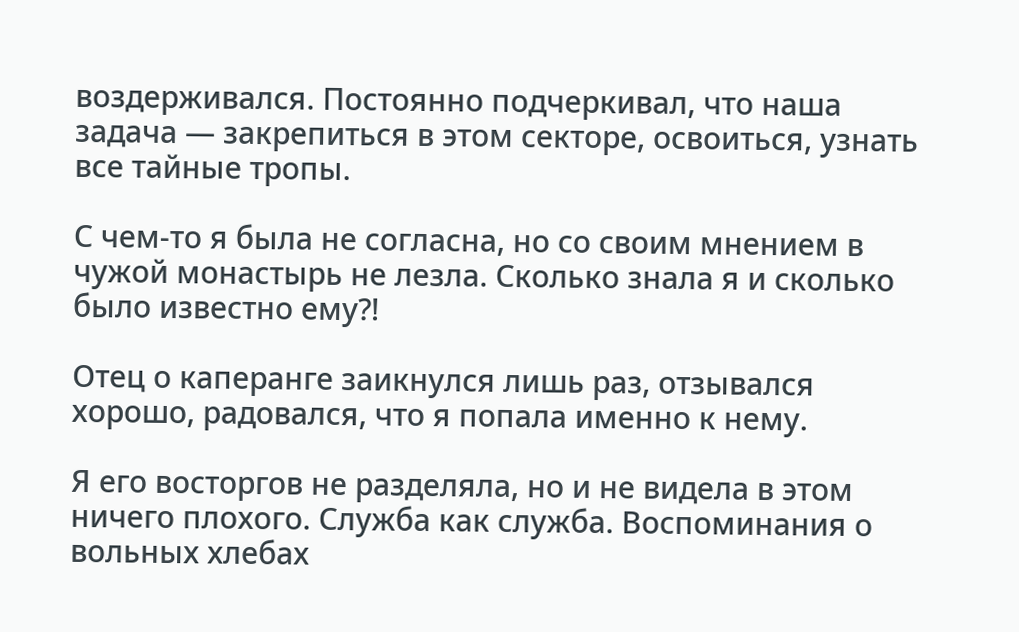воздерживался. Постоянно подчеркивал, что наша задача — закрепиться в этом секторе, освоиться, узнать все тайные тропы.

С чем-то я была не согласна, но со своим мнением в чужой монастырь не лезла. Сколько знала я и сколько было известно ему?!

Отец о каперанге заикнулся лишь раз, отзывался хорошо, радовался, что я попала именно к нему.

Я его восторгов не разделяла, но и не видела в этом ничего плохого. Служба как служба. Воспоминания о вольных хлебах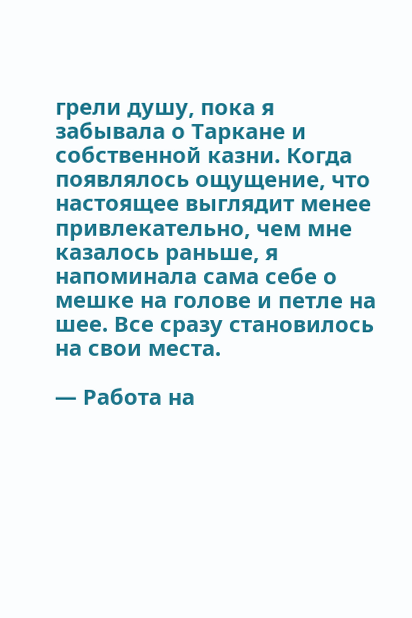грели душу, пока я забывала о Таркане и собственной казни. Когда появлялось ощущение, что настоящее выглядит менее привлекательно, чем мне казалось раньше, я напоминала сама себе о мешке на голове и петле на шее. Все сразу становилось на свои места.

— Работа на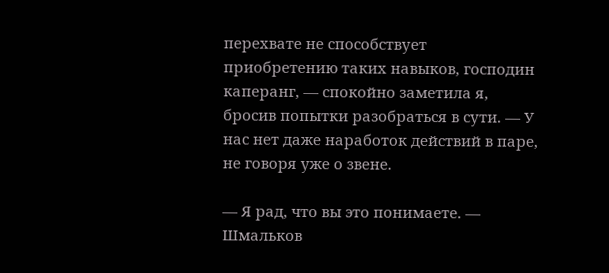перехвате не способствует приобретению таких навыков, господин каперанг, — спокойно заметила я, бросив попытки разобраться в сути. — У нас нет даже наработок действий в паре, не говоря уже о звене.

— Я рад, что вы это понимаете. — Шмальков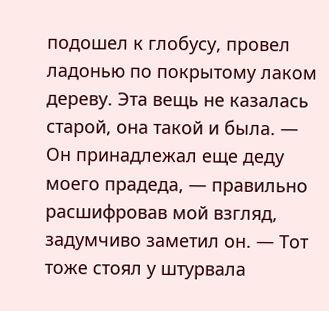подошел к глобусу, провел ладонью по покрытому лаком дереву. Эта вещь не казалась старой, она такой и была. — Он принадлежал еще деду моего прадеда, — правильно расшифровав мой взгляд, задумчиво заметил он. — Тот тоже стоял у штурвала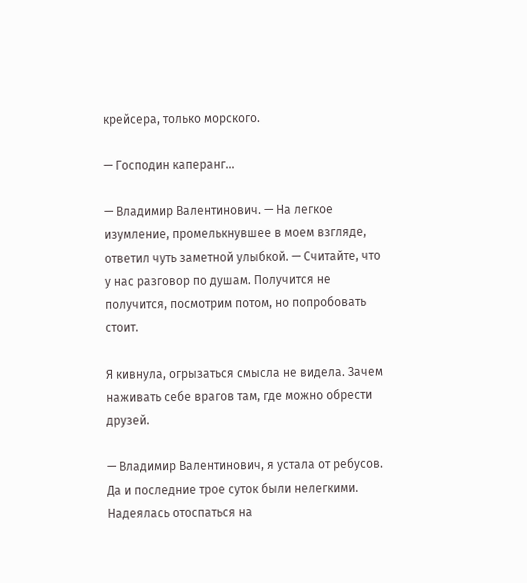крейсера, только морского.

— Господин каперанг…

— Владимир Валентинович. — На легкое изумление, промелькнувшее в моем взгляде, ответил чуть заметной улыбкой. — Считайте, что у нас разговор по душам. Получится не получится, посмотрим потом, но попробовать стоит.

Я кивнула, огрызаться смысла не видела. Зачем наживать себе врагов там, где можно обрести друзей.

— Владимир Валентинович, я устала от ребусов. Да и последние трое суток были нелегкими. Надеялась отоспаться на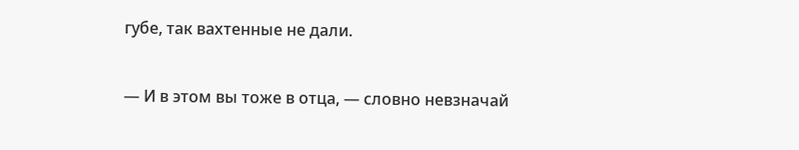губе, так вахтенные не дали.

— И в этом вы тоже в отца, — словно невзначай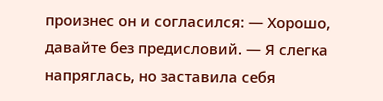произнес он и согласился: — Хорошо, давайте без предисловий. — Я слегка напряглась, но заставила себя